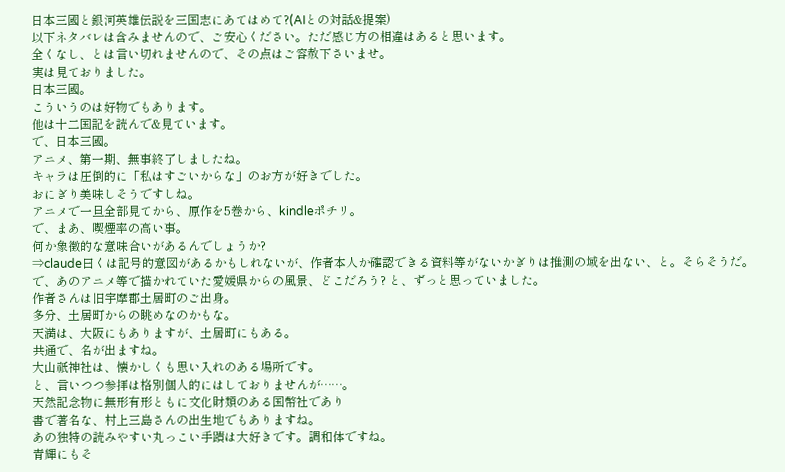日本三國と銀河英雄伝説を三国志にあてはめて?(AIとの対話&提案)
以下ネタバレは含みませんので、ご安心ください。ただ感じ方の相違はあると思います。
全くなし、とは言い切れませんので、その点はご容赦下さいませ。
実は見ておりました。
日本三國。
こういうのは好物でもあります。
他は十二国記を読んで&見ています。
で、日本三國。
アニメ、第一期、無事終了しましたね。
キャラは圧倒的に「私はすごいからな」のお方が好きでした。
おにぎり美味しそうですしね。
アニメで一旦全部見てから、原作を5巻から、kindleポチリ。
で、まあ、喫煙率の高い事。
何か象徴的な意味合いがあるんでしょうか?
⇒claude曰くは記号的意図があるかもしれないが、作者本人か確認できる資料等がないかぎりは推測の域を出ない、と。そらそうだ。
で、あのアニメ等で描かれていた愛媛県からの風景、どこだろう? と、ずっと思っていました。
作者さんは旧宇摩郡土居町のご出身。
多分、土居町からの眺めなのかもな。
天満は、大阪にもありますが、土居町にもある。
共通で、名が出ますね。
大山祇神社は、懐かしくも思い入れのある場所です。
と、言いつつ参拝は格別個人的にはしておりませんが……。
天然記念物に無形有形ともに文化財類のある国幣社であり
書で著名な、村上三島さんの出生地でもありますね。
あの独特の読みやすい丸っこい手蹟は大好きです。調和体ですね。
青輝にもそ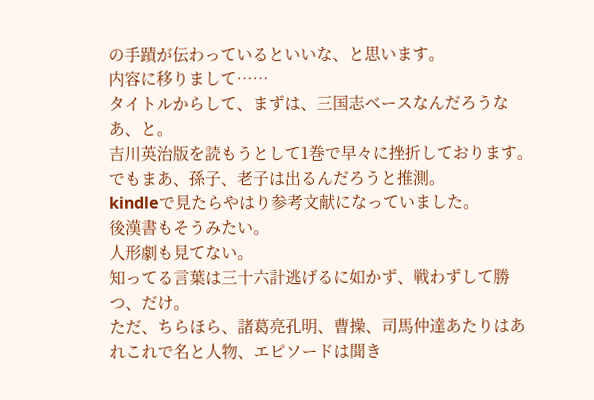の手蹟が伝わっているといいな、と思います。
内容に移りまして……
タイトルからして、まずは、三国志ベースなんだろうなあ、と。
吉川英治版を読もうとして1巻で早々に挫折しております。
でもまあ、孫子、老子は出るんだろうと推測。
kindleで見たらやはり参考文献になっていました。
後漢書もそうみたい。
人形劇も見てない。
知ってる言葉は三十六計逃げるに如かず、戦わずして勝つ、だけ。
ただ、ちらほら、諸葛亮孔明、曹操、司馬仲達あたりはあれこれで名と人物、エピソードは聞き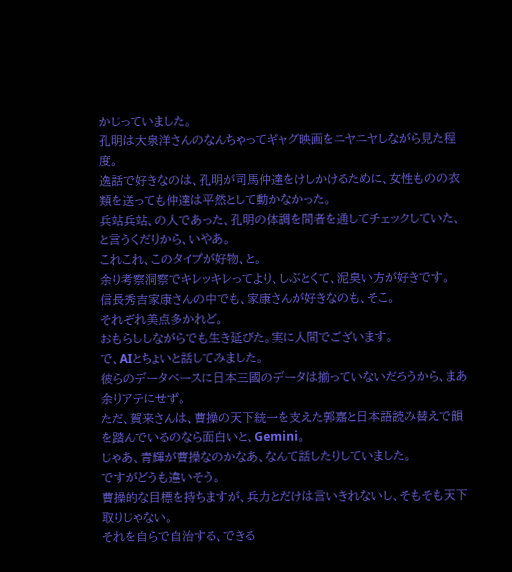かじっていました。
孔明は大泉洋さんのなんちゃってギャグ映画をニヤニヤしながら見た程度。
逸話で好きなのは、孔明が司馬仲達をけしかけるために、女性ものの衣類を送っても仲達は平然として動かなかった。
兵站兵站、の人であった、孔明の体調を間者を通してチェックしていた、と言うくだりから、いやあ。
これこれ、このタイプが好物、と。
余り考察洞察でキレッキレってより、しぶとくて、泥臭い方が好きです。
信長秀吉家康さんの中でも、家康さんが好きなのも、そこ。
それぞれ美点多かれど。
おもらししながらでも生き延びた。実に人間でございます。
で、AIとちょいと話してみました。
彼らのデータベースに日本三國のデータは揃っていないだろうから、まあ余りアテにせず。
ただ、賀来さんは、曹操の天下統一を支えた郭嘉と日本語読み替えで韻を踏んでいるのなら面白いと、Gemini。
じゃあ、青輝が曹操なのかなあ、なんて話したりしていました。
ですがどうも違いそう。
曹操的な目標を持ちますが、兵力とだけは言いきれないし、そもそも天下取りじゃない。
それを自らで自治する、できる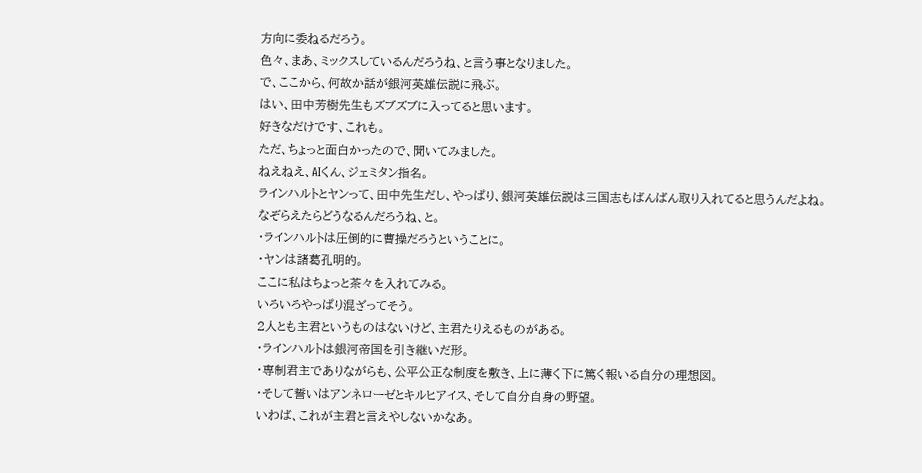方向に委ねるだろう。
色々、まあ、ミックスしているんだろうね、と言う事となりました。
で、ここから、何故か話が銀河英雄伝説に飛ぶ。
はい、田中芳樹先生もズブズブに入ってると思います。
好きなだけです、これも。
ただ、ちょっと面白かったので、聞いてみました。
ねえねえ、AIくん、ジェミタン指名。
ラインハルトとヤンって、田中先生だし、やっぱり、銀河英雄伝説は三国志もばんばん取り入れてると思うんだよね。
なぞらえたらどうなるんだろうね、と。
・ラインハルトは圧倒的に曹操だろうということに。
・ヤンは諸葛孔明的。
ここに私はちょっと茶々を入れてみる。
いろいろやっぱり混ざってそう。
2人とも主君というものはないけど、主君たりえるものがある。
・ラインハルトは銀河帝国を引き継いだ形。
・専制君主でありながらも、公平公正な制度を敷き、上に薄く下に篤く報いる自分の理想図。
・そして誓いはアンネローゼとキルヒアイス、そして自分自身の野望。
いわば、これが主君と言えやしないかなあ。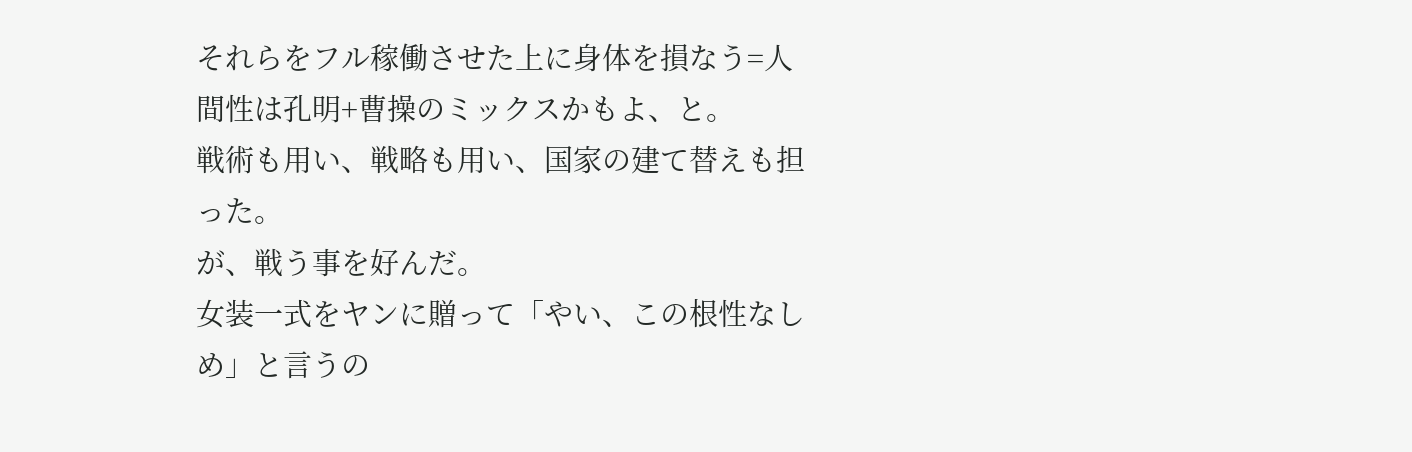それらをフル稼働させた上に身体を損なう=人間性は孔明+曹操のミックスかもよ、と。
戦術も用い、戦略も用い、国家の建て替えも担った。
が、戦う事を好んだ。
女装一式をヤンに贈って「やい、この根性なしめ」と言うの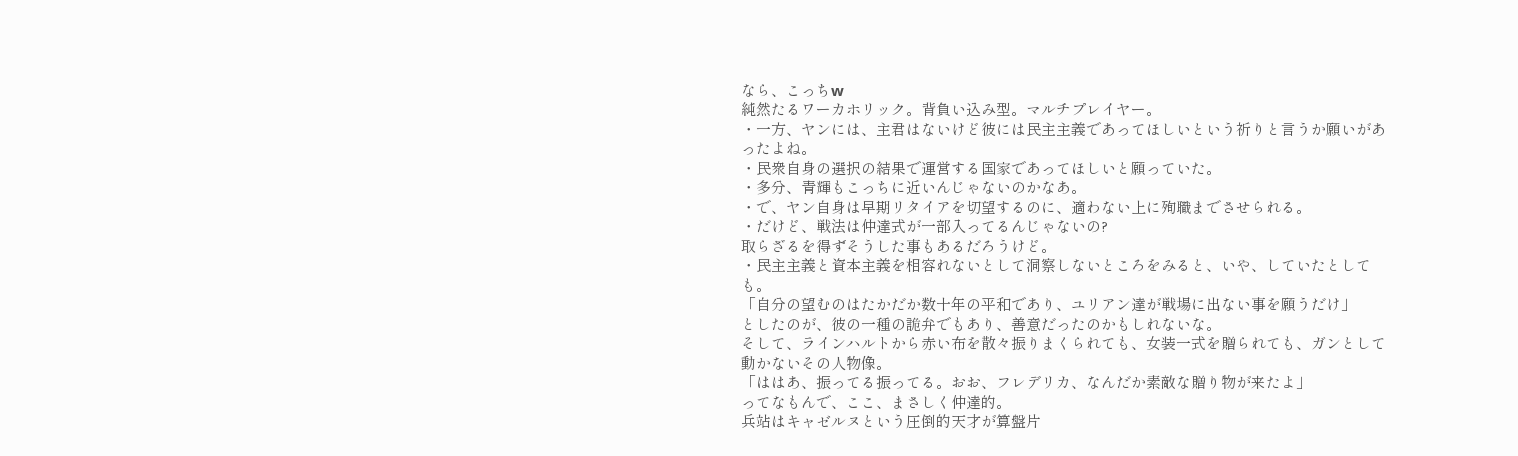なら、こっちw
純然たるワーカホリック。背負い込み型。マルチプレイヤー。
・一方、ヤンには、主君はないけど彼には民主主義であってほしいという祈りと言うか願いがあったよね。
・民衆自身の選択の結果で運営する国家であってほしいと願っていた。
・多分、青輝もこっちに近いんじゃないのかなあ。
・で、ヤン自身は早期リタイアを切望するのに、適わない上に殉職までさせられる。
・だけど、戦法は仲達式が一部入ってるんじゃないの?
取らざるを得ずそうした事もあるだろうけど。
・民主主義と資本主義を相容れないとして洞察しないところをみると、いや、していたとしても。
「自分の望むのはたかだか数十年の平和であり、ユリアン達が戦場に出ない事を願うだけ」
としたのが、彼の一種の詭弁でもあり、善意だったのかもしれないな。
そして、ラインハルトから赤い布を散々振りまくられても、女装一式を贈られても、ガンとして動かないその人物像。
「ははあ、振ってる振ってる。おお、フレデリカ、なんだか素敵な贈り物が来たよ」
ってなもんで、ここ、まさしく仲達的。
兵站はキャゼルヌという圧倒的天才が算盤片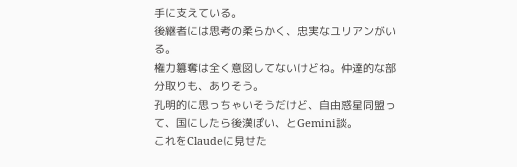手に支えている。
後継者には思考の柔らかく、忠実なユリアンがいる。
権力簒奪は全く意図してないけどね。仲達的な部分取りも、ありそう。
孔明的に思っちゃいそうだけど、自由惑星同盟って、国にしたら後漢ぽい、とGemini談。
これをClaudeに見せた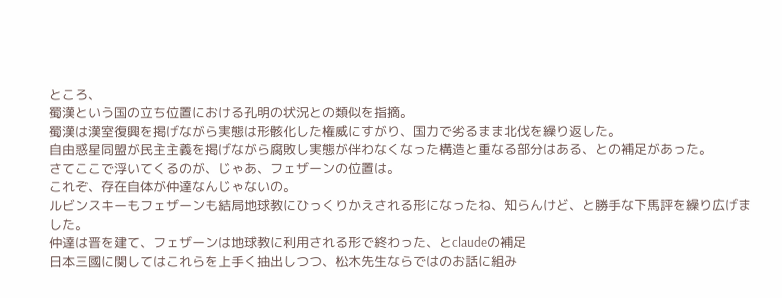ところ、
蜀漢という国の立ち位置における孔明の状況との類似を指摘。
蜀漢は漢室復興を掲げながら実態は形骸化した権威にすがり、国力で劣るまま北伐を繰り返した。
自由惑星同盟が民主主義を掲げながら腐敗し実態が伴わなくなった構造と重なる部分はある、との補足があった。
さてここで浮いてくるのが、じゃあ、フェザーンの位置は。
これぞ、存在自体が仲達なんじゃないの。
ルビンスキーもフェザーンも結局地球教にひっくりかえされる形になったね、知らんけど、と勝手な下馬評を繰り広げました。
仲達は晋を建て、フェザーンは地球教に利用される形で終わった、とclaudeの補足
日本三國に関してはこれらを上手く抽出しつつ、松木先生ならではのお話に組み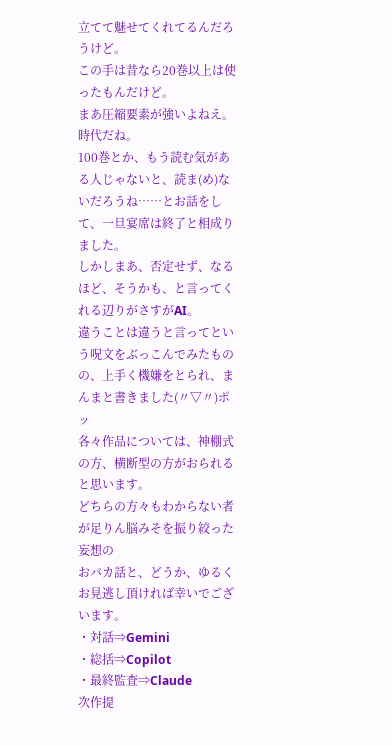立てて魅せてくれてるんだろうけど。
この手は昔なら20巻以上は使ったもんだけど。
まあ圧縮要素が強いよねえ。
時代だね。
100巻とか、もう読む気がある人じゃないと、読ま(め)ないだろうね……とお話をして、一旦宴席は終了と相成りました。
しかしまあ、否定せず、なるほど、そうかも、と言ってくれる辺りがさすがAI。
違うことは違うと言ってという呪文をぶっこんでみたものの、上手く機嫌をとられ、まんまと書きました(〃▽〃)ポッ
各々作品については、神棚式の方、横断型の方がおられると思います。
どちらの方々もわからない者が足りん脳みそを振り絞った妄想の
おバカ話と、どうか、ゆるくお見逃し頂ければ幸いでございます。
・対話⇒Gemini
・総括⇒Copilot
・最終監査⇒Claude
次作提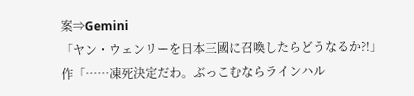案⇒Gemini
「ヤン・ウェンリーを日本三國に召喚したらどうなるか?!」
作「……凍死決定だわ。ぶっこむならラインハル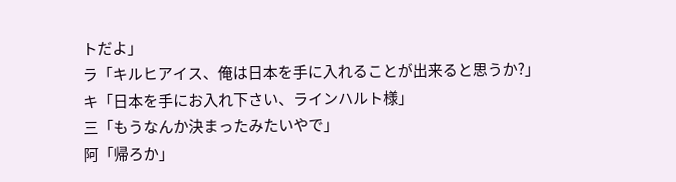トだよ」
ラ「キルヒアイス、俺は日本を手に入れることが出来ると思うか?」
キ「日本を手にお入れ下さい、ラインハルト様」
三「もうなんか決まったみたいやで」
阿「帰ろか」